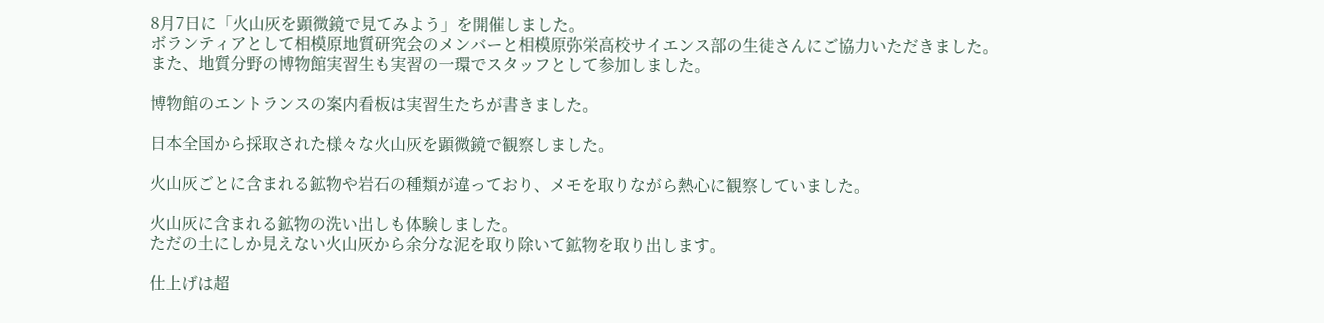8月7日に「火山灰を顕微鏡で見てみよう」を開催しました。
ボランティアとして相模原地質研究会のメンバーと相模原弥栄高校サイエンス部の生徒さんにご協力いただきました。また、地質分野の博物館実習生も実習の一環でスタッフとして参加しました。

博物館のエントランスの案内看板は実習生たちが書きました。

日本全国から採取された様々な火山灰を顕微鏡で観察しました。

火山灰ごとに含まれる鉱物や岩石の種類が違っており、メモを取りながら熱心に観察していました。

火山灰に含まれる鉱物の洗い出しも体験しました。
ただの土にしか見えない火山灰から余分な泥を取り除いて鉱物を取り出します。

仕上げは超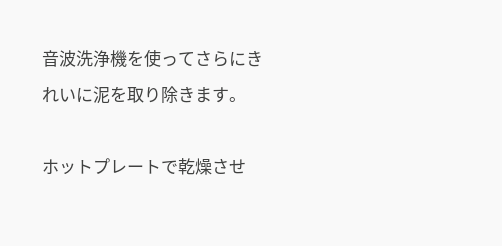音波洗浄機を使ってさらにきれいに泥を取り除きます。

ホットプレートで乾燥させ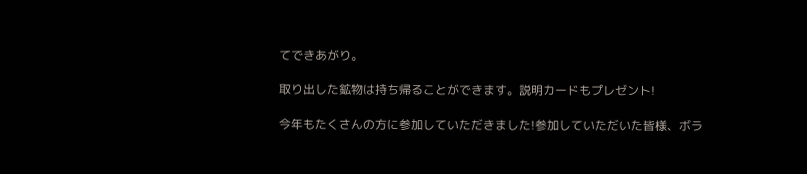てできあがり。

取り出した鉱物は持ち帰ることができます。説明カードもプレゼント!

今年もたくさんの方に参加していただきました!参加していただいた皆様、ボラ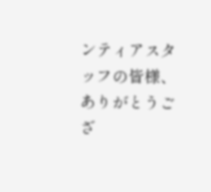ンティアスタッフの皆様、ありがとうござ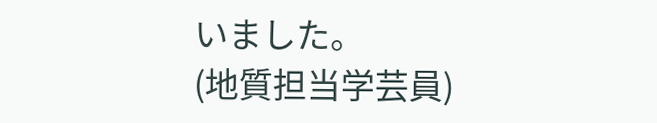いました。
(地質担当学芸員)